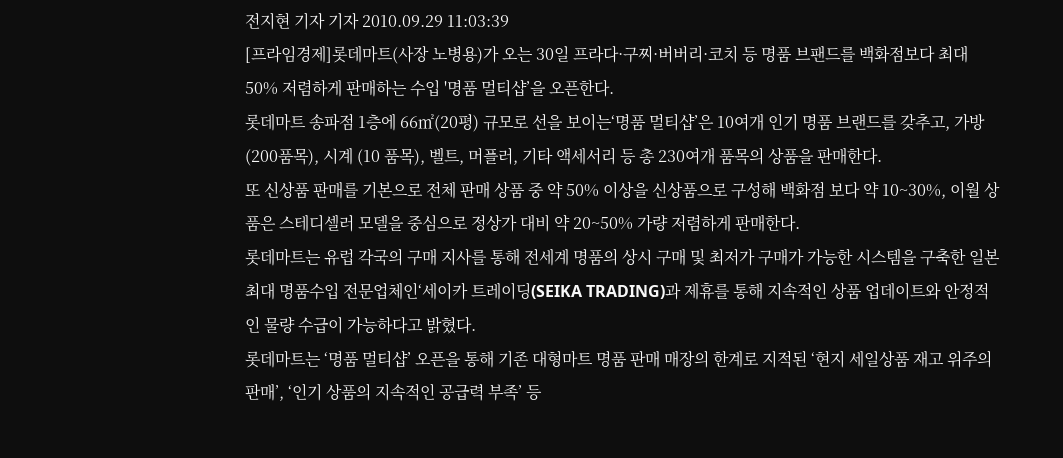전지현 기자 기자 2010.09.29 11:03:39
[프라임경제]롯데마트(사장 노병용)가 오는 30일 프라다·구찌·버버리·코치 등 명품 브팬드를 백화점보다 최대 50% 저렴하게 판매하는 수입 '명품 멀티샵’을 오픈한다.
롯데마트 송파점 1층에 66㎡(20평) 규모로 선을 보이는‘명품 멀티샵’은 10여개 인기 명품 브랜드를 갖추고, 가방 (200품목), 시계 (10 품목), 벨트, 머플러, 기타 액세서리 등 총 230여개 품목의 상품을 판매한다.
또 신상품 판매를 기본으로 전체 판매 상품 중 약 50% 이상을 신상품으로 구성해 백화점 보다 약 10~30%, 이월 상품은 스테디셀러 모델을 중심으로 정상가 대비 약 20~50% 가량 저렴하게 판매한다.
롯데마트는 유럽 각국의 구매 지사를 통해 전세계 명품의 상시 구매 및 최저가 구매가 가능한 시스템을 구축한 일본 최대 명품수입 전문업체인‘세이카 트레이딩(SEIKA TRADING)과 제휴를 통해 지속적인 상품 업데이트와 안정적인 물량 수급이 가능하다고 밝혔다.
롯데마트는 ‘명품 멀티샵’ 오픈을 통해 기존 대형마트 명품 판매 매장의 한계로 지적된 ‘현지 세일상품 재고 위주의 판매’, ‘인기 상품의 지속적인 공급력 부족’ 등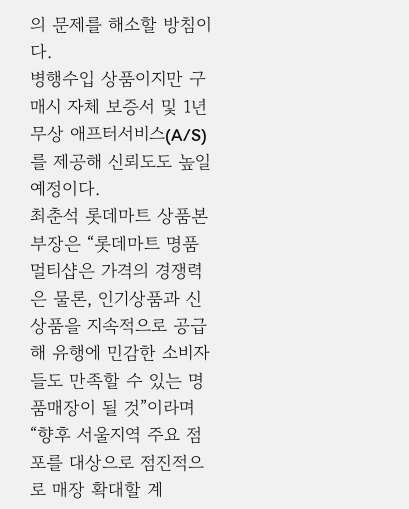의 문제를 해소할 방침이다.
병행수입 상품이지만 구매시 자체 보증서 및 1년 무상 애프터서비스(A/S)를 제공해 신뢰도도 높일 예정이다.
최춘석 롯데마트 상품본부장은 “롯데마트 명품 멀티샵은 가격의 경쟁력은 물론, 인기상품과 신상품을 지속적으로 공급해 유행에 민감한 소비자들도 만족할 수 있는 명품매장이 될 것”이라며 “향후 서울지역 주요 점포를 대상으로 점진적으로 매장 확대할 계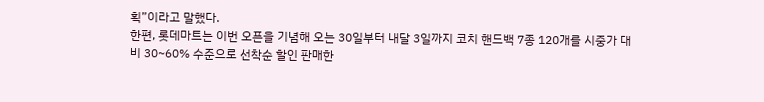획”이라고 말했다.
한편, 롯데마트는 이번 오픈을 기념해 오는 30일부터 내달 3일까지 코치 핸드백 7종 120개를 시중가 대비 30~60% 수준으로 선착순 할인 판매한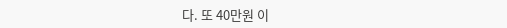다. 또 40만원 이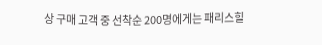상 구매 고객 중 선착순 200명에게는 패리스힐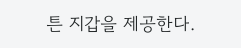튼 지갑을 제공한다.